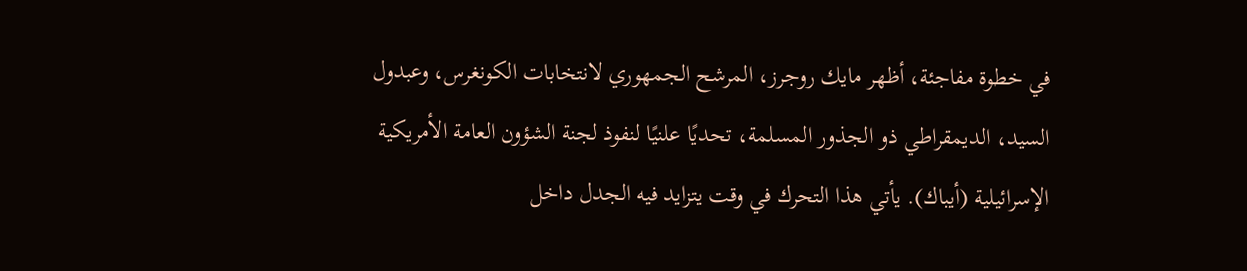في خطوة مفاجئة، أظهر مايك روجرز، المرشح الجمهوري لانتخابات الكونغرس، وعبدول السيد، الديمقراطي ذو الجذور المسلمة، تحديًا علنيًا لنفوذ لجنة الشؤون العامة الأمريكية الإسرائيلية (أيباك). يأتي هذا التحرك في وقت يتزايد فيه الجدل داخل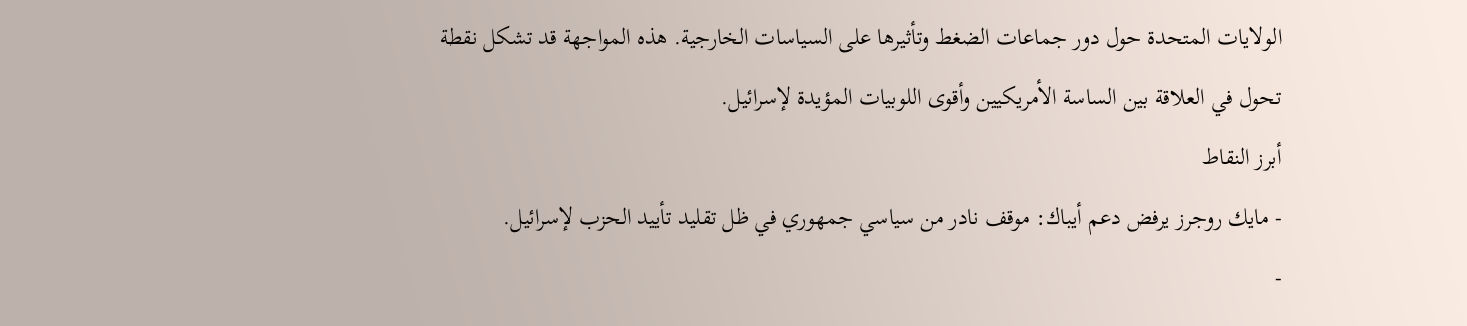الولايات المتحدة حول دور جماعات الضغط وتأثيرها على السياسات الخارجية. هذه المواجهة قد تشكل نقطة تحول في العلاقة بين الساسة الأمريكيين وأقوى اللوبيات المؤيدة لإسرائيل.
أبرز النقاط
- مايك روجرز يرفض دعم أيباك: موقف نادر من سياسي جمهوري في ظل تقليد تأييد الحزب لإسرائيل.
-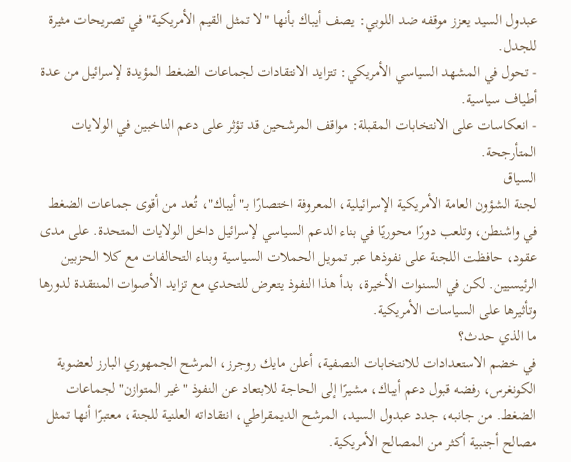عبدول السيد يعزز موقفه ضد اللوبي: يصف أيباك بأنها "لا تمثل القيم الأمريكية" في تصريحات مثيرة للجدل.
- تحول في المشهد السياسي الأمريكي: تتزايد الانتقادات لجماعات الضغط المؤيدة لإسرائيل من عدة أطياف سياسية.
- انعكاسات على الانتخابات المقبلة: مواقف المرشحين قد تؤثر على دعم الناخبين في الولايات المتأرجحة.
السياق
لجنة الشؤون العامة الأمريكية الإسرائيلية، المعروفة اختصارًا بـ"أيباك"، تُعد من أقوى جماعات الضغط في واشنطن، وتلعب دورًا محوريًا في بناء الدعم السياسي لإسرائيل داخل الولايات المتحدة. على مدى عقود، حافظت اللجنة على نفوذها عبر تمويل الحملات السياسية وبناء التحالفات مع كلا الحزبين الرئيسيين. لكن في السنوات الأخيرة، بدأ هذا النفوذ يتعرض للتحدي مع تزايد الأصوات المنتقدة لدورها وتأثيرها على السياسات الأمريكية.
ما الذي حدث؟
في خضم الاستعدادات للانتخابات النصفية، أعلن مايك روجرز، المرشح الجمهوري البارز لعضوية الكونغرس، رفضه قبول دعم أيباك، مشيرًا إلى الحاجة للابتعاد عن النفوذ "غير المتوازن" لجماعات الضغط. من جانبه، جدد عبدول السيد، المرشح الديمقراطي، انتقاداته العلنية للجنة، معتبرًا أنها تمثل مصالح أجنبية أكثر من المصالح الأمريكية.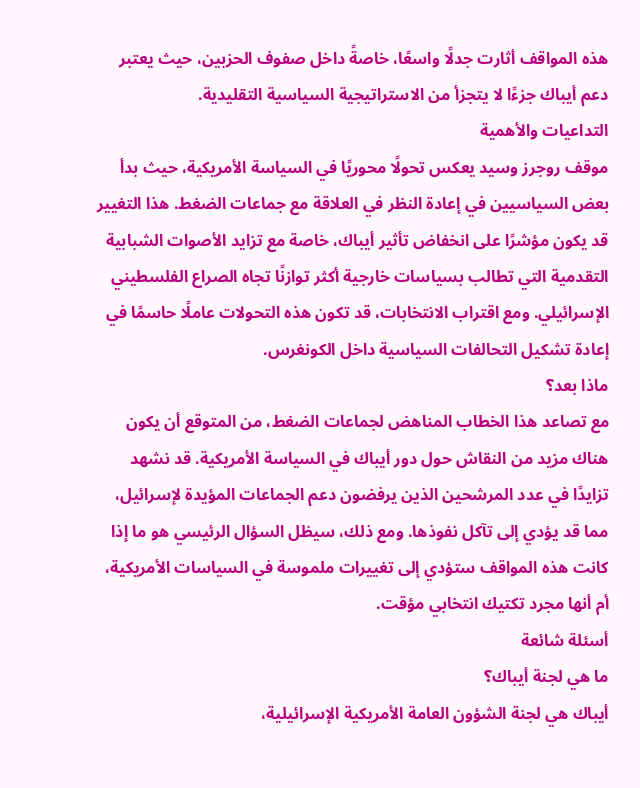هذه المواقف أثارت جدلًا واسعًا، خاصةً داخل صفوف الحزبين، حيث يعتبر دعم أيباك جزءًا لا يتجزأ من الاستراتيجية السياسية التقليدية.
التداعيات والأهمية
موقف روجرز وسيد يعكس تحولًا محوريًا في السياسة الأمريكية، حيث بدأ بعض السياسيين في إعادة النظر في العلاقة مع جماعات الضغط. هذا التغيير قد يكون مؤشرًا على انخفاض تأثير أيباك، خاصة مع تزايد الأصوات الشبابية التقدمية التي تطالب بسياسات خارجية أكثر توازنًا تجاه الصراع الفلسطيني الإسرائيلي. ومع اقتراب الانتخابات، قد تكون هذه التحولات عاملًا حاسمًا في إعادة تشكيل التحالفات السياسية داخل الكونغرس.
ماذا بعد؟
مع تصاعد هذا الخطاب المناهض لجماعات الضغط، من المتوقع أن يكون هناك مزيد من النقاش حول دور أيباك في السياسة الأمريكية. قد نشهد تزايدًا في عدد المرشحين الذين يرفضون دعم الجماعات المؤيدة لإسرائيل، مما قد يؤدي إلى تآكل نفوذها. ومع ذلك، سيظل السؤال الرئيسي هو ما إذا كانت هذه المواقف ستؤدي إلى تغييرات ملموسة في السياسات الأمريكية، أم أنها مجرد تكتيك انتخابي مؤقت.
أسئلة شائعة
ما هي لجنة أيباك؟
أيباك هي لجنة الشؤون العامة الأمريكية الإسرائيلية،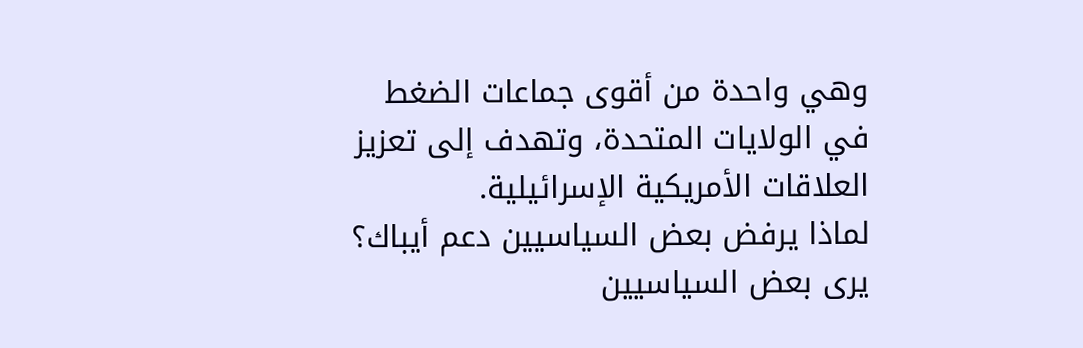وهي واحدة من أقوى جماعات الضغط في الولايات المتحدة، وتهدف إلى تعزيز العلاقات الأمريكية الإسرائيلية.
لماذا يرفض بعض السياسيين دعم أيباك؟
يرى بعض السياسيين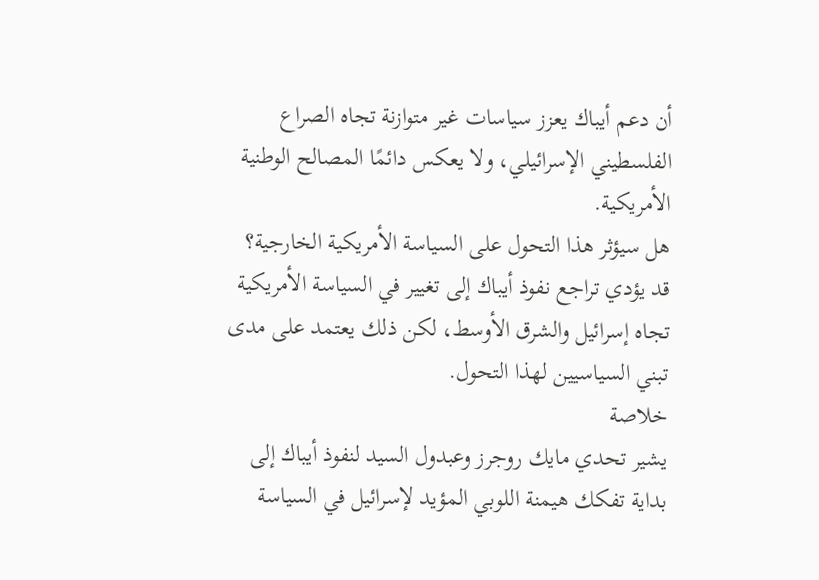أن دعم أيباك يعزز سياسات غير متوازنة تجاه الصراع الفلسطيني الإسرائيلي، ولا يعكس دائمًا المصالح الوطنية الأمريكية.
هل سيؤثر هذا التحول على السياسة الأمريكية الخارجية؟
قد يؤدي تراجع نفوذ أيباك إلى تغيير في السياسة الأمريكية تجاه إسرائيل والشرق الأوسط، لكن ذلك يعتمد على مدى تبني السياسيين لهذا التحول.
خلاصة
يشير تحدي مايك روجرز وعبدول السيد لنفوذ أيباك إلى بداية تفكك هيمنة اللوبي المؤيد لإسرائيل في السياسة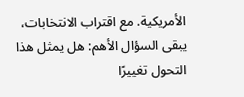الأمريكية. مع اقتراب الانتخابات، يبقى السؤال الأهم: هل يمثل هذا التحول تغييرًا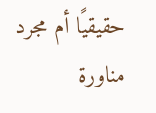حقيقيًا أم مجرد مناورة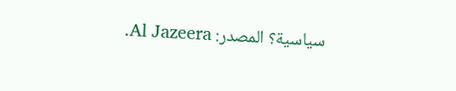سياسية؟ المصدر: Al Jazeera.